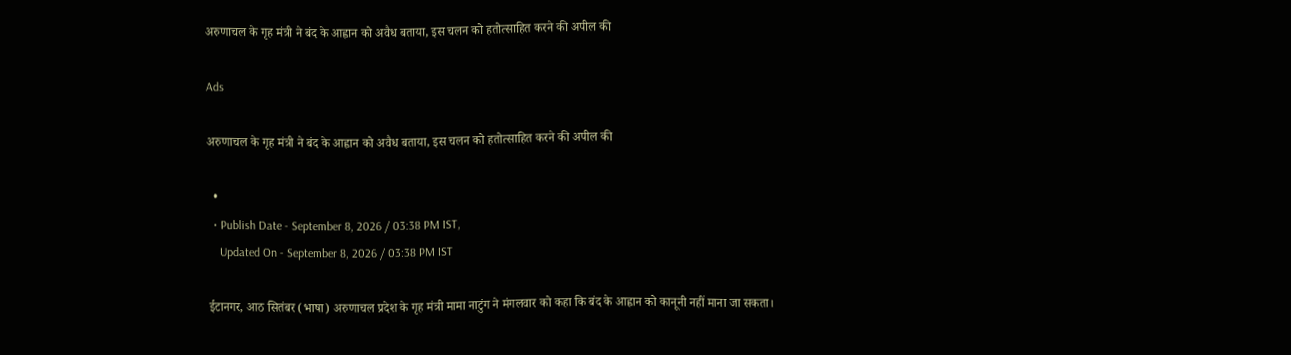अरुणाचल के गृह मंत्री ने बंद के आह्वान को अवैध बताया, इस चलन को हतोत्साहित करने की अपील की

Ads

अरुणाचल के गृह मंत्री ने बंद के आह्वान को अवैध बताया, इस चलन को हतोत्साहित करने की अपील की

  •
  • Publish Date - September 8, 2026 / 03:38 PM IST,
    Updated On - September 8, 2026 / 03:38 PM IST

ईटानगर, आठ सितंबर (भाषा) अरुणाचल प्रदेश के गृह मंत्री मामा नाटुंग ने मंगलवार को कहा कि बंद के आह्वान को कानूनी नहीं माना जा सकता।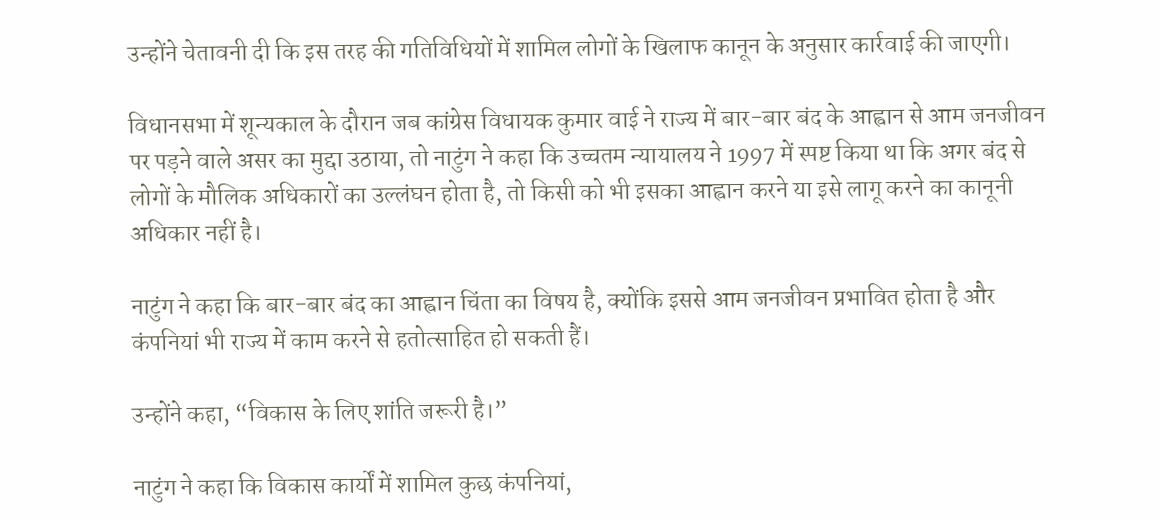उन्होंने चेतावनी दी कि इस तरह की गतिविधियों में शामिल लोगों के खिलाफ कानून के अनुसार कार्रवाई की जाएगी।

विधानसभा में शून्यकाल के दौरान जब कांग्रेस विधायक कुमार वाई ने राज्य में बार-बार बंद के आह्वान से आम जनजीवन पर पड़ने वाले असर का मुद्दा उठाया, तो नाटुंग ने कहा कि उच्चतम न्यायालय ने 1997 में स्पष्ट किया था कि अगर बंद से लोगों के मौलिक अधिकारों का उल्लंघन होता है, तो किसी को भी इसका आह्वान करने या इसे लागू करने का कानूनी अधिकार नहीं है।

नाटुंग ने कहा कि बार-बार बंद का आह्वान चिंता का विषय है, क्योंकि इससे आम जनजीवन प्रभावित होता है और कंपनियां भी राज्य में काम करने से हतोत्साहित हो सकती हैं।

उन्होंने कहा, “विकास के लिए शांति जरूरी है।”

नाटुंग ने कहा कि विकास कार्यों में शामिल कुछ कंपनियां,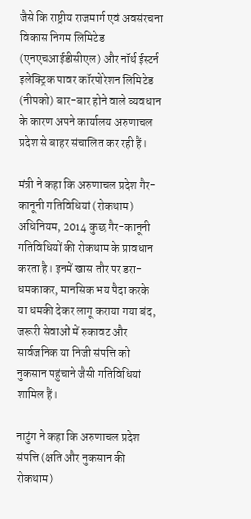जैसे कि राष्ट्रीय राजमार्ग एवं अवसंरचना विकास निगम लिमिटेड (एनएचआईडीसीएल) और नॉर्थ ईस्टर्न इलेक्ट्रिक पावर कॉरपोरेशन लिमिटेड (नीपको) बार-बार होने वाले व्यवधान के कारण अपने कार्यालय अरुणाचल प्रदेश से बाहर संचालित कर रही हैं।

मंत्री ने कहा कि अरुणाचल प्रदेश गैर-कानूनी गतिविधियां (रोकथाम) अधिनियम, 2014 कुछ गैर-कानूनी गतिविधियों की रोकथाम के प्रावधान करता है। इनमें खास तौर पर डरा-धमकाकर, मानसिक भय पैदा करके या धमकी देकर लागू कराया गया बंद, जरूरी सेवाओं में रुकावट और सार्वजनिक या निजी संपत्ति को नुकसान पहुंचाने जैसी गतिविधियां शामिल हैं।

नाटुंग ने कहा कि अरुणाचल प्रदेश संपत्ति (क्षति और नुकसान की रोकथाम)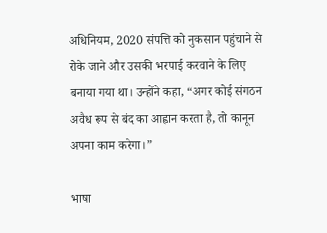अधिनियम, 2020 संपत्ति को नुकसान पहुंचाने से रोके जाने और उसकी भरपाई करवाने के लिए बनाया गया था। उन्होंने कहा, “अगर कोई संगठन अवैध रूप से बंद का आह्वान करता है, तो कानून अपना काम करेगा।”

भाषा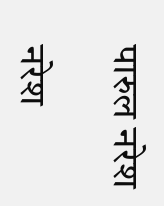पारुल नरेश

नरेश